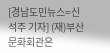[경남도민뉴스=신석주 기자] (재)부산문화회관은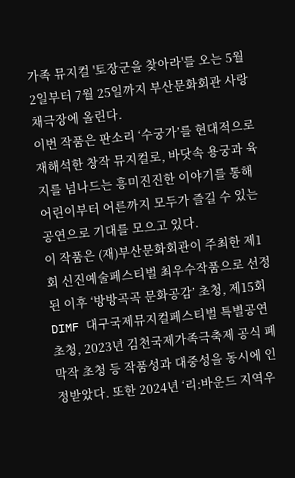가족 뮤지컬 '토장군을 찾아라'를 오는 5월 2일부터 7월 25일까지 부산문화회관 사랑채극장에 올린다.
이번 작품은 판소리 ‘수궁가’를 현대적으로 재해석한 창작 뮤지컬로, 바닷속 용궁과 육지를 넘나드는 흥미진진한 이야기를 통해 어린이부터 어른까지 모두가 즐길 수 있는 공연으로 기대를 모으고 있다.
이 작품은 (재)부산문화회관이 주최한 제1회 신진예술페스티벌 최우수작품으로 선정된 이후 ‘방방곡곡 문화공감’ 초청, 제15회 DIMF 대구국제뮤지컬페스티벌 특별공연 초청, 2023년 김천국제가족극축제 공식 폐막작 초청 등 작품성과 대중성을 동시에 인정받았다. 또한 2024년 ‘리:바운드 지역우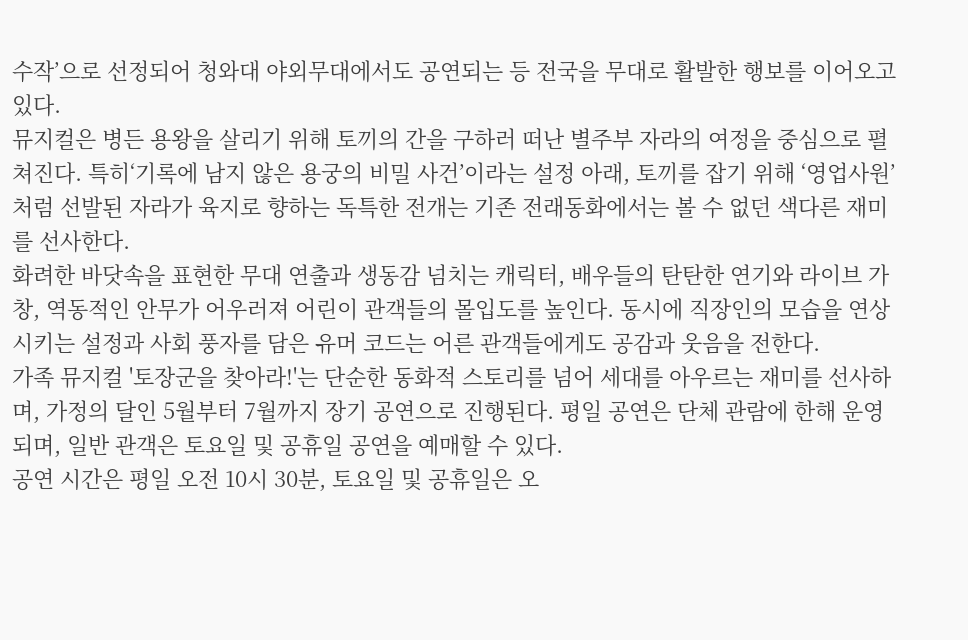수작’으로 선정되어 청와대 야외무대에서도 공연되는 등 전국을 무대로 활발한 행보를 이어오고 있다.
뮤지컬은 병든 용왕을 살리기 위해 토끼의 간을 구하러 떠난 별주부 자라의 여정을 중심으로 펼쳐진다. 특히‘기록에 남지 않은 용궁의 비밀 사건’이라는 설정 아래, 토끼를 잡기 위해 ‘영업사원’처럼 선발된 자라가 육지로 향하는 독특한 전개는 기존 전래동화에서는 볼 수 없던 색다른 재미를 선사한다.
화려한 바닷속을 표현한 무대 연출과 생동감 넘치는 캐릭터, 배우들의 탄탄한 연기와 라이브 가창, 역동적인 안무가 어우러져 어린이 관객들의 몰입도를 높인다. 동시에 직장인의 모습을 연상시키는 설정과 사회 풍자를 담은 유머 코드는 어른 관객들에게도 공감과 웃음을 전한다.
가족 뮤지컬 '토장군을 찾아라!'는 단순한 동화적 스토리를 넘어 세대를 아우르는 재미를 선사하며, 가정의 달인 5월부터 7월까지 장기 공연으로 진행된다. 평일 공연은 단체 관람에 한해 운영되며, 일반 관객은 토요일 및 공휴일 공연을 예매할 수 있다.
공연 시간은 평일 오전 10시 30분, 토요일 및 공휴일은 오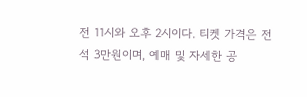전 11시와 오후 2시이다. 티켓 가격은 전석 3만원이며, 예매 및 자세한 공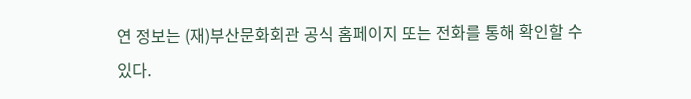연 정보는 (재)부산문화회관 공식 홈페이지 또는 전화를 통해 확인할 수 있다.